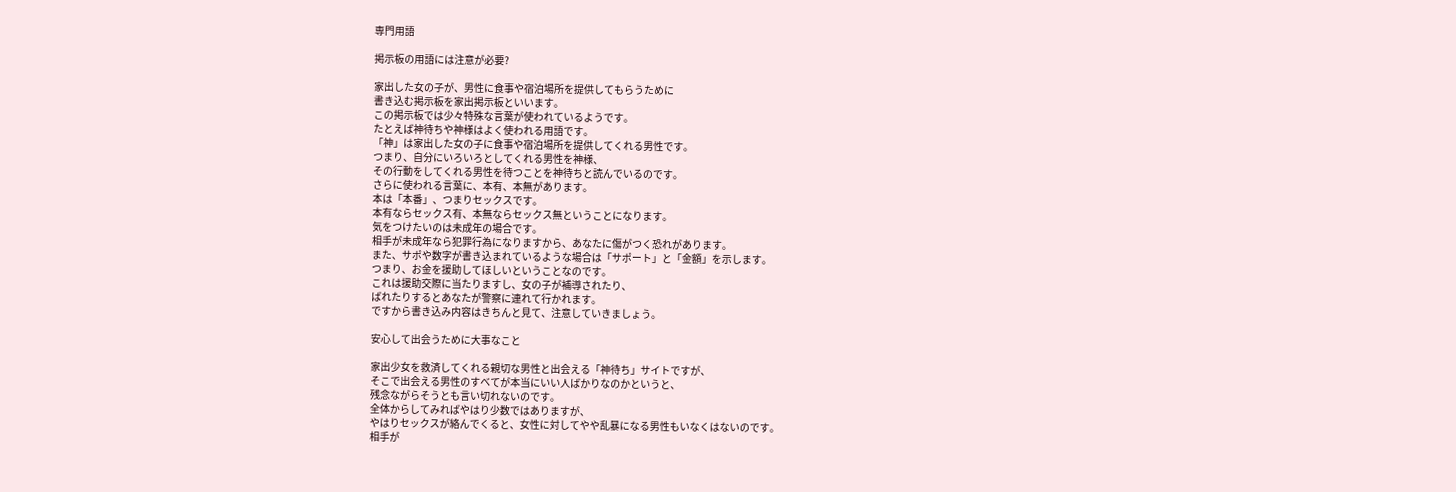専門用語

掲示板の用語には注意が必要?

家出した女の子が、男性に食事や宿泊場所を提供してもらうために
書き込む掲示板を家出掲示板といいます。
この掲示板では少々特殊な言葉が使われているようです。
たとえば神待ちや神様はよく使われる用語です。
「神」は家出した女の子に食事や宿泊場所を提供してくれる男性です。
つまり、自分にいろいろとしてくれる男性を神様、
その行動をしてくれる男性を待つことを神待ちと読んでいるのです。
さらに使われる言葉に、本有、本無があります。
本は「本番」、つまりセックスです。
本有ならセックス有、本無ならセックス無ということになります。
気をつけたいのは未成年の場合です。
相手が未成年なら犯罪行為になりますから、あなたに傷がつく恐れがあります。
また、サポや数字が書き込まれているような場合は「サポート」と「金額」を示します。
つまり、お金を援助してほしいということなのです。
これは援助交際に当たりますし、女の子が補導されたり、
ばれたりするとあなたが警察に連れて行かれます。
ですから書き込み内容はきちんと見て、注意していきましょう。

安心して出会うために大事なこと

家出少女を救済してくれる親切な男性と出会える「神待ち」サイトですが、
そこで出会える男性のすべてが本当にいい人ばかりなのかというと、
残念ながらそうとも言い切れないのです。
全体からしてみればやはり少数ではありますが、
やはりセックスが絡んでくると、女性に対してやや乱暴になる男性もいなくはないのです。
相手が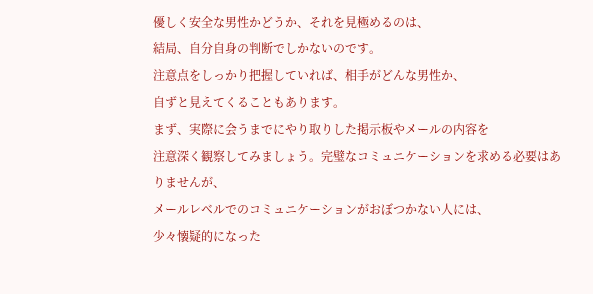優しく安全な男性かどうか、それを見極めるのは、
結局、自分自身の判断でしかないのです。
注意点をしっかり把握していれば、相手がどんな男性か、
自ずと見えてくることもあります。
まず、実際に会うまでにやり取りした掲示板やメールの内容を
注意深く観察してみましょう。完璧なコミュニケーションを求める必要はありませんが、
メールレベルでのコミュニケーションがおぼつかない人には、
少々懐疑的になった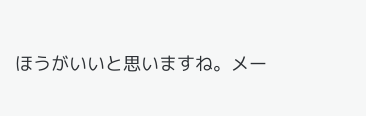ほうがいいと思いますね。メー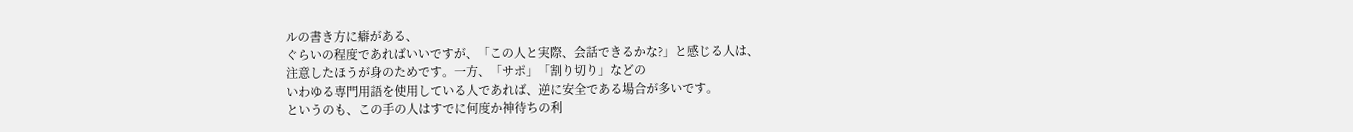ルの書き方に癖がある、
ぐらいの程度であればいいですが、「この人と実際、会話できるかな?」と感じる人は、
注意したほうが身のためです。一方、「サポ」「割り切り」などの
いわゆる専門用語を使用している人であれば、逆に安全である場合が多いです。
というのも、この手の人はすでに何度か神待ちの利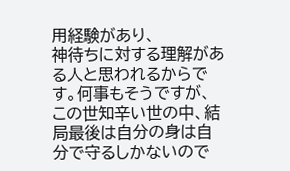用経験があり、
神待ちに対する理解がある人と思われるからです。何事もそうですが、
この世知辛い世の中、結局最後は自分の身は自分で守るしかないので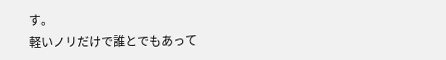す。
軽いノリだけで誰とでもあって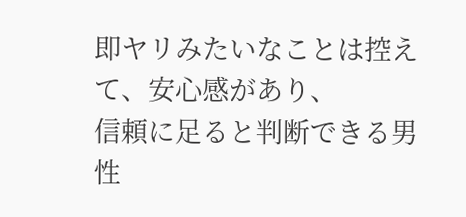即ヤリみたいなことは控えて、安心感があり、
信頼に足ると判断できる男性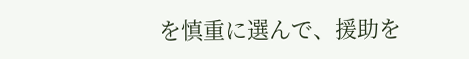を慎重に選んで、援助を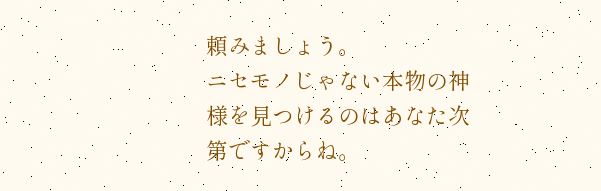頼みましょう。
ニセモノじゃない本物の神様を見つけるのはあなた次第ですからね。